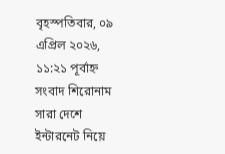বৃহস্পতিবার, ০৯ এপ্রিল ২০২৬, ১১:২১ পূর্বাহ্ন
সংবাদ শিরোনাম
সারা দেশে ইন্টারনেট নিয়ে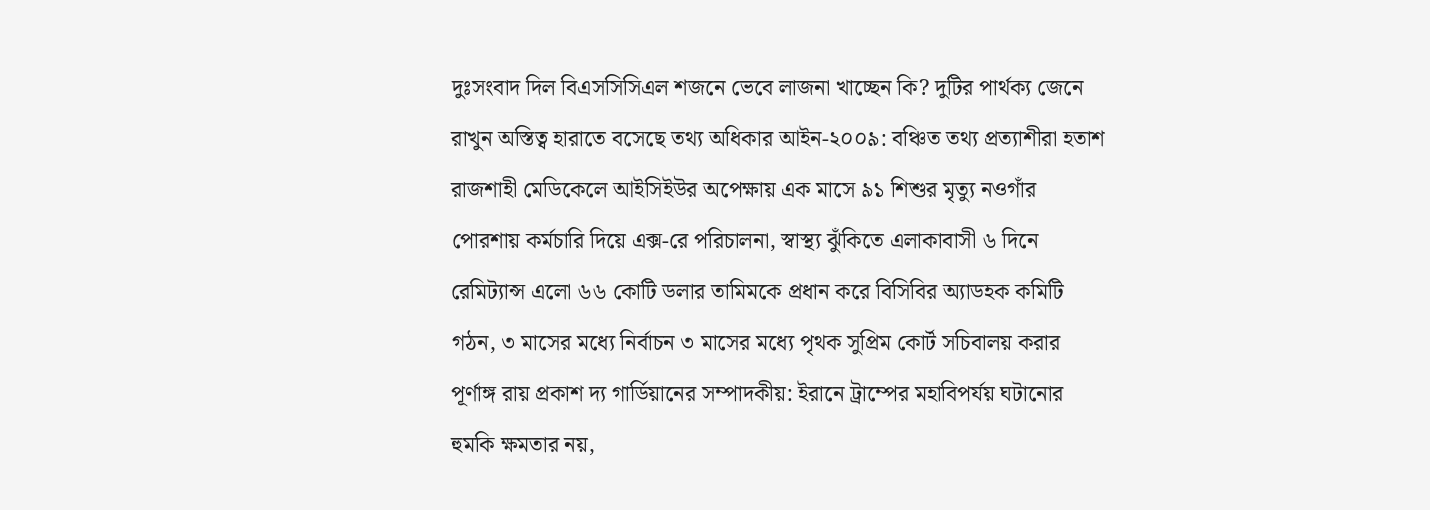দুঃসংবাদ দিল বিএসসিসিএল শজনে ভেবে লাজনা খাচ্ছেন কি? দুটির পার্থক্য জেনে রাখুন অস্তিত্ব হারাতে বসেছে তথ্য অধিকার আইন-২০০৯: বঞ্চিত তথ্য প্রত্যাশীরা হতাশ রাজশাহী মেডিকেলে আইসিইউর অপেক্ষায় এক মাসে ৯১ শিশুর মৃত্যু নওগাঁর পোরশায় কর্মচারি দিয়ে এক্স-রে পরিচালনা, স্বাস্থ্য ঝুঁকিতে এলাকাবাসী ৬ দিনে রেমিট্যান্স এলো ৬৬ কোটি ডলার তামিমকে প্রধান করে বিসিবির অ্যাডহক কমিটি গঠন, ৩ মাসের মধ্যে নির্বাচন ৩ মাসের মধ্যে পৃথক সুপ্রিম কোর্ট সচিবালয় করার পূর্ণাঙ্গ রায় প্রকাশ দ্য গার্ডিয়ানের সম্পাদকীয়: ইরানে ট্রাম্পের মহাবিপর্যয় ঘটানোর হুমকি ক্ষমতার নয়,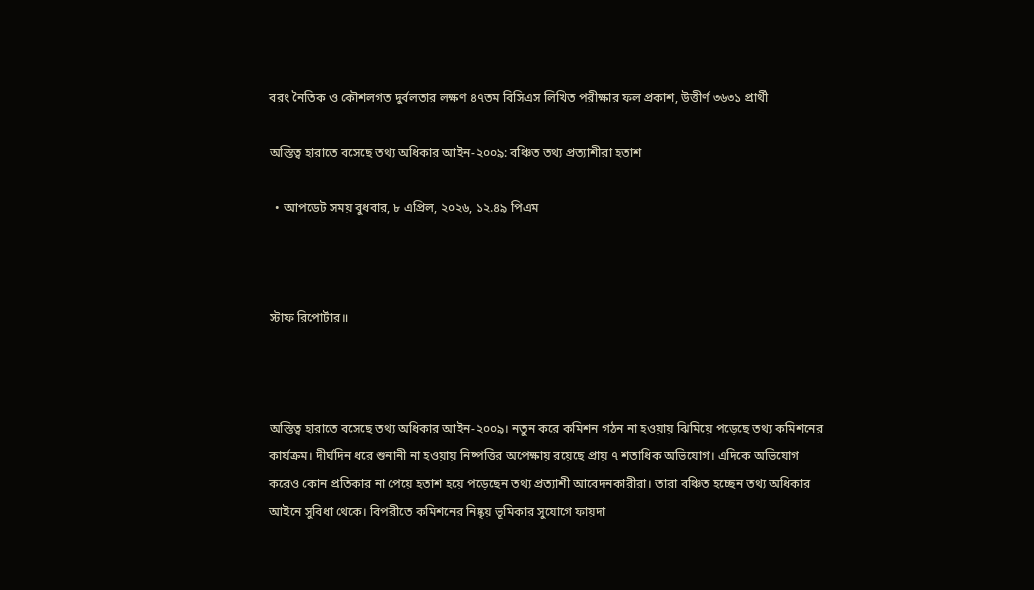বরং নৈতিক ও কৌশলগত দুর্বলতার লক্ষণ ৪৭তম বিসিএস লিখিত পরীক্ষার ফল প্রকাশ, উত্তীর্ণ ৩৬৩১ প্রার্থী

অস্তিত্ব হারাতে বসেছে তথ্য অধিকার আইন-২০০৯: বঞ্চিত তথ্য প্রত্যাশীরা হতাশ

  • আপডেট সময় বুধবার, ৮ এপ্রিল, ২০২৬, ১২.৪৯ পিএম



স্টাফ রিপোর্টার॥



অস্তিত্ব হারাতে বসেছে তথ্য অধিকার আইন-২০০৯। নতুন করে কমিশন গঠন না হওয়ায় ঝিমিয়ে পড়েছে তথ্য কমিশনের কার্যক্রম। দীর্ঘদিন ধরে শুনানী না হওয়ায় নিষ্পত্তির অপেক্ষায় রয়েছে প্রায় ৭ শতাধিক অভিযোগ। এদিকে অভিযোগ করেও কোন প্রতিকার না পেয়ে হতাশ হয়ে পড়েছেন তথ্য প্রত্যাশী আবেদনকারীরা। তারা বঞ্চিত হচ্ছেন তথ্য অধিকার আইনে সুবিধা থেকে। বিপরীতে কমিশনের নিষ্কৃয় ভূমিকার সুযোগে ফায়দা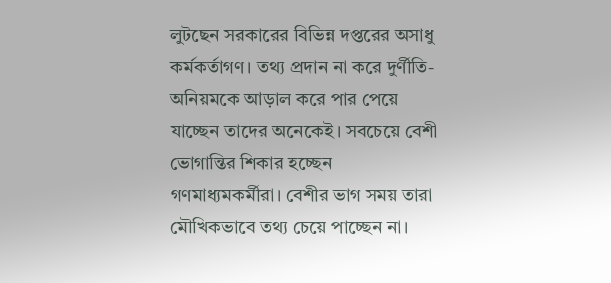লুটছেন সরকারের বিভিন্ন দপ্তরের অসাধু কর্মকর্তাগণ। তথ্য প্রদান না করে দুর্ণীতি-অনিয়মকে আড়াল করে পার পেয়ে যাচ্ছেন তাদের অনেকেই। সবচেয়ে বেশী ভোগান্তির শিকার হচ্ছেন গণমাধ্যমকর্মীরা। বেশীর ভাগ সময় তারা মৌখিকভাবে তথ্য চেয়ে পাচ্ছেন না।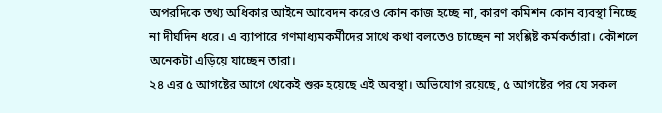অপরদিকে তথ্য অধিকার আইনে আবেদন করেও কোন কাজ হচ্ছে না, কারণ কমিশন কোন ব্যবস্থা নিচ্ছে না দীর্ঘদিন ধরে। এ ব্যাপারে গণমাধ্যমকর্মীদের সাথে কথা বলতেও চাচ্ছেন না সংশ্লিষ্ট কর্মকর্তারা। কৌশলে অনেকটা এড়িয়ে যাচ্ছেন তারা।
২৪ এর ৫ আগষ্টের আগে থেকেই শুরু হয়েছে এই অবস্থা। অভিযোগ রয়েছে, ৫ আগষ্টের পর যে সকল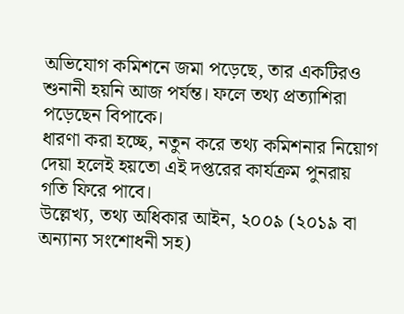অভিযোগ কমিশনে জমা পড়েছে, তার একটিরও শুনানী হয়নি আজ পর্যন্ত। ফলে তথ্য প্রত্যাশিরা পড়েছেন বিপাকে।
ধারণা করা হচ্ছে, নতুন করে তথ্য কমিশনার নিয়োগ দেয়া হলেই হয়তো এই দপ্তরের কার্যক্রম পুনরায় গতি ফিরে পাবে।
উল্লেখ্য, তথ্য অধিকার আইন, ২০০৯ (২০১৯ বা অন্যান্য সংশোধনী সহ)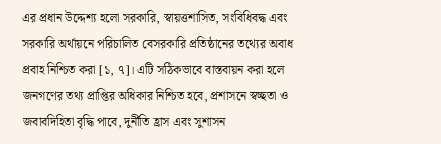এর প্রধান উদ্দেশ্য হলো সরকারি, স্বায়ত্তশাসিত, সংবিধিবদ্ধ এবং সরকারি অর্থায়নে পরিচালিত বেসরকারি প্রতিষ্ঠানের তথ্যের অবাধ প্রবাহ নিশ্চিত করা [১, ৭]। এটি সঠিকভাবে বাস্তবায়ন করা হলে জনগণের তথ্য প্রাপ্তির অধিকার নিশ্চিত হবে, প্রশাসনে স্বচ্ছতা ও জবাবদিহিতা বৃদ্ধি পাবে, দুর্নীতি হ্রাস এবং সুশাসন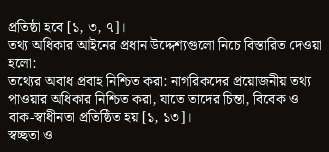প্রতিষ্ঠা হবে [১, ৩, ৭]।
তথ্য অধিকার আইনের প্রধান উদ্দেশ্যগুলো নিচে বিস্তারিত দেওয়া হলো:
তথ্যের অবাধ প্রবাহ নিশ্চিত করা: নাগরিকদের প্রয়োজনীয় তথ্য পাওয়ার অধিকার নিশ্চিত করা, যাতে তাদের চিন্তা, বিবেক ও বাক-স্বাধীনতা প্রতিষ্ঠিত হয় [১, ১৩]।
স্বচ্ছতা ও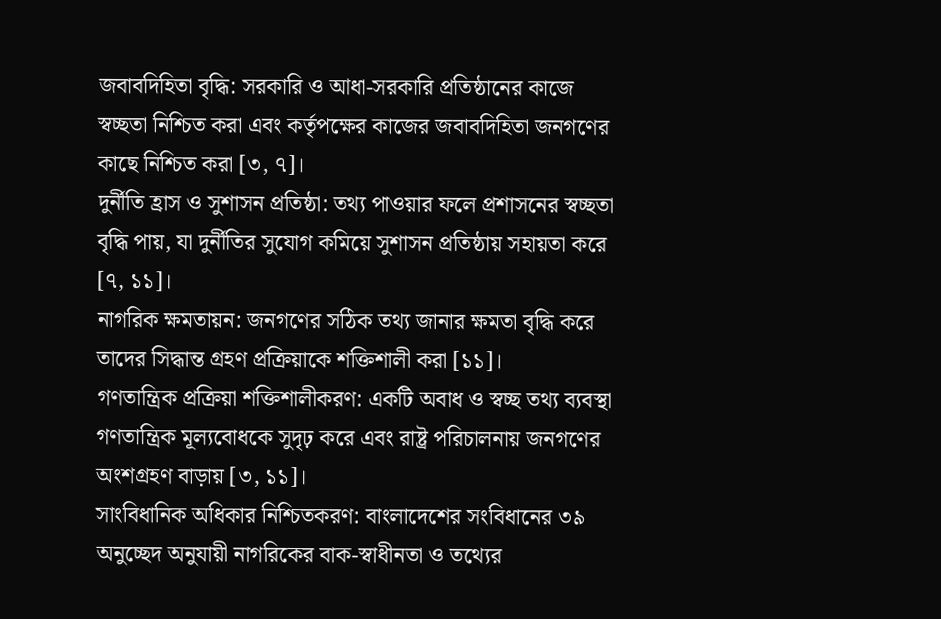জবাবদিহিতা বৃদ্ধি: সরকারি ও আধা-সরকারি প্রতিষ্ঠানের কাজে স্বচ্ছতা নিশ্চিত করা এবং কর্তৃপক্ষের কাজের জবাবদিহিতা জনগণের কাছে নিশ্চিত করা [৩, ৭]।
দুর্নীতি হ্রাস ও সুশাসন প্রতিষ্ঠা: তথ্য পাওয়ার ফলে প্রশাসনের স্বচ্ছতা বৃদ্ধি পায়, যা দুর্নীতির সুযোগ কমিয়ে সুশাসন প্রতিষ্ঠায় সহায়তা করে [৭, ১১]।
নাগরিক ক্ষমতায়ন: জনগণের সঠিক তথ্য জানার ক্ষমতা বৃদ্ধি করে তাদের সিদ্ধান্ত গ্রহণ প্রক্রিয়াকে শক্তিশালী করা [১১]।
গণতান্ত্রিক প্রক্রিয়া শক্তিশালীকরণ: একটি অবাধ ও স্বচ্ছ তথ্য ব্যবস্থা গণতান্ত্রিক মূল্যবোধকে সুদৃঢ় করে এবং রাষ্ট্র পরিচালনায় জনগণের অংশগ্রহণ বাড়ায় [৩, ১১]।
সাংবিধানিক অধিকার নিশ্চিতকরণ: বাংলাদেশের সংবিধানের ৩৯ অনুচ্ছেদ অনুযায়ী নাগরিকের বাক-স্বাধীনতা ও তথ্যের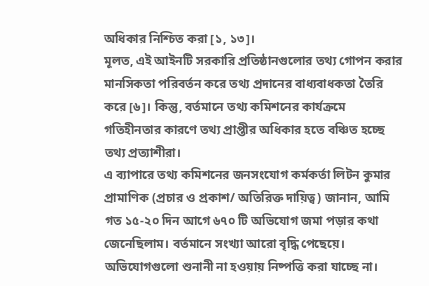অধিকার নিশ্চিত করা [১, ১৩]।
মূলত, এই আইনটি সরকারি প্রতিষ্ঠানগুলোর তথ্য গোপন করার মানসিকতা পরিবর্তন করে তথ্য প্রদানের বাধ্যবাধকতা তৈরি করে [৬]। কিন্তু, বর্তমানে তথ্য কমিশনের কার্যক্রমে গতিহীনতার কারণে তথ্য প্রাপ্তীর অধিকার হতে বঞ্চিত হচ্ছে তথ্য প্রত্যাশীরা।
এ ব্যাপারে তথ্য কমিশনের জনসংযোগ কর্মকর্তা লিটন কুমার প্রামাণিক (প্রচার ও প্রকাশ/ অতিরিক্ত দায়িত্ব) জানান, আমি গত ১৫-২০ দিন আগে ৬৭০ টি অভিযোগ জমা পড়ার কথা জেনেছিলাম। বর্তমানে সংখ্যা আরো বৃদ্ধি পেছেয়ে। অভিযোগগুলো শুনানী না হওয়ায় নিষ্পত্তি করা যাচ্ছে না।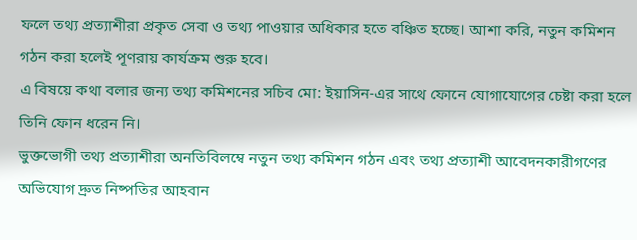ফলে তথ্য প্রত্যাশীরা প্রকৃত সেবা ও তথ্য পাওয়ার অধিকার হতে বঞ্চিত হচ্ছে। আশা করি, নতুন কমিশন গঠন করা হলেই পূণরায় কার্যক্রম শুরু হবে।
এ বিষয়ে কথা বলার জন্য তথ্য কমিশনের সচিব মো: ইয়াসিন-এর সাথে ফোনে যোগাযোগের চেষ্টা করা হলে তিনি ফোন ধরেন নি।
ভুক্তভোগী তথ্য প্রত্যাশীরা অনতিবিলম্বে নতুন তথ্য কমিশন গঠন এবং তথ্য প্রত্যাশী আবেদনকারীগণের অভিযোগ দ্রুত নিষ্পতির আহবান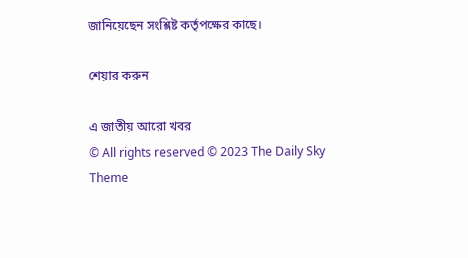জানিয়েছেন সংশ্লিষ্ট কর্তৃপক্ষের কাছে।

শেয়ার করুন

এ জাতীয় আরো খবর
© All rights reserved © 2023 The Daily Sky
Theme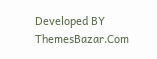Developed BY ThemesBazar.Com